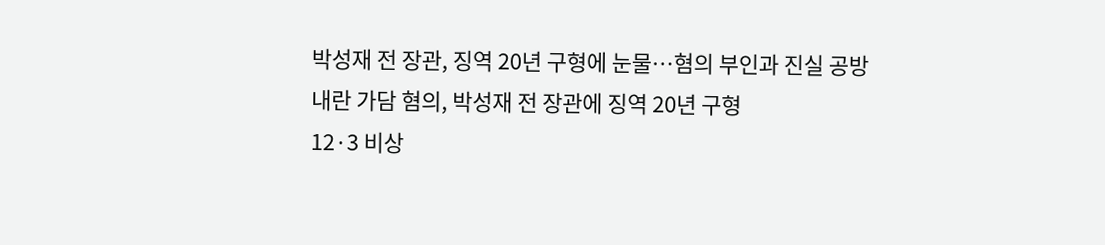박성재 전 장관, 징역 20년 구형에 눈물…혐의 부인과 진실 공방
내란 가담 혐의, 박성재 전 장관에 징역 20년 구형
12·3 비상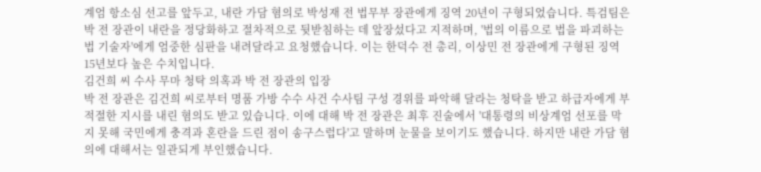계엄 항소심 선고를 앞두고, 내란 가담 혐의로 박성재 전 법무부 장관에게 징역 20년이 구형되었습니다. 특검팀은 박 전 장관이 내란을 정당화하고 절차적으로 뒷받침하는 데 앞장섰다고 지적하며, '법의 이름으로 법을 파괴하는 법 기술자'에게 엄중한 심판을 내려달라고 요청했습니다. 이는 한덕수 전 총리, 이상민 전 장관에게 구형된 징역 15년보다 높은 수치입니다.
김건희 씨 수사 무마 청탁 의혹과 박 전 장관의 입장
박 전 장관은 김건희 씨로부터 명품 가방 수수 사건 수사팀 구성 경위를 파악해 달라는 청탁을 받고 하급자에게 부적절한 지시를 내린 혐의도 받고 있습니다. 이에 대해 박 전 장관은 최후 진술에서 '대통령의 비상계엄 선포를 막지 못해 국민에게 충격과 혼란을 드린 점이 송구스럽다'고 말하며 눈물을 보이기도 했습니다. 하지만 내란 가담 혐의에 대해서는 일관되게 부인했습니다.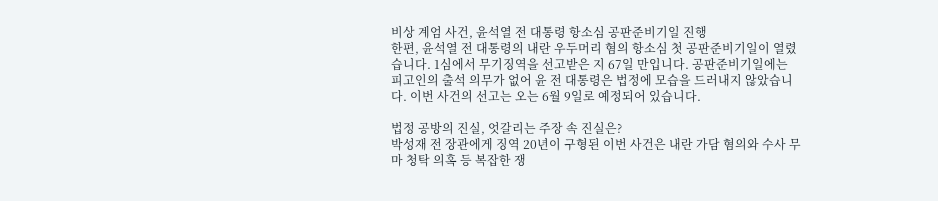비상 계엄 사건, 윤석열 전 대통령 항소심 공판준비기일 진행
한편, 윤석열 전 대통령의 내란 우두머리 혐의 항소심 첫 공판준비기일이 열렸습니다. 1심에서 무기징역을 선고받은 지 67일 만입니다. 공판준비기일에는 피고인의 출석 의무가 없어 윤 전 대통령은 법정에 모습을 드러내지 않았습니다. 이번 사건의 선고는 오는 6월 9일로 예정되어 있습니다.

법정 공방의 진실, 엇갈리는 주장 속 진실은?
박성재 전 장관에게 징역 20년이 구형된 이번 사건은 내란 가담 혐의와 수사 무마 청탁 의혹 등 복잡한 쟁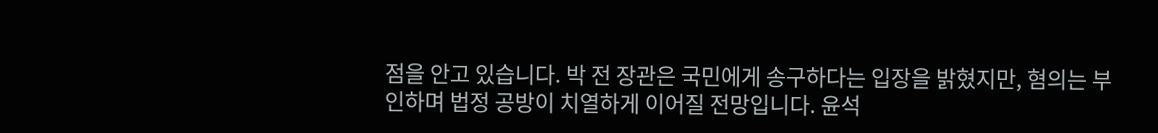점을 안고 있습니다. 박 전 장관은 국민에게 송구하다는 입장을 밝혔지만, 혐의는 부인하며 법정 공방이 치열하게 이어질 전망입니다. 윤석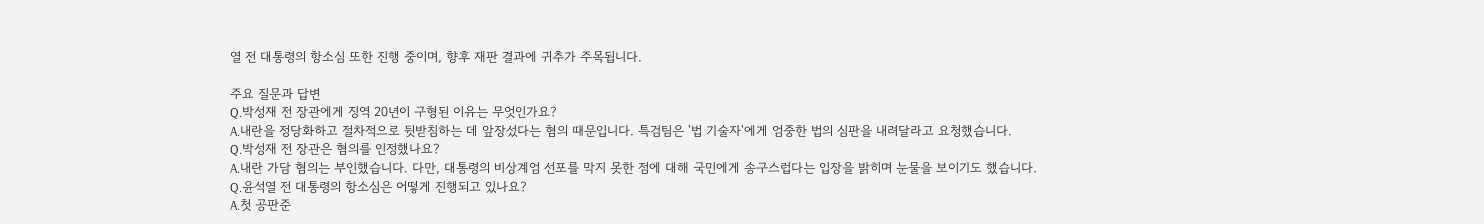열 전 대통령의 항소심 또한 진행 중이며, 향후 재판 결과에 귀추가 주목됩니다.

주요 질문과 답변
Q.박성재 전 장관에게 징역 20년이 구형된 이유는 무엇인가요?
A.내란을 정당화하고 절차적으로 뒷받침하는 데 앞장섰다는 혐의 때문입니다. 특검팀은 '법 기술자'에게 엄중한 법의 심판을 내려달라고 요청했습니다.
Q.박성재 전 장관은 혐의를 인정했나요?
A.내란 가담 혐의는 부인했습니다. 다만, 대통령의 비상계엄 선포를 막지 못한 점에 대해 국민에게 송구스럽다는 입장을 밝히며 눈물을 보이기도 했습니다.
Q.윤석열 전 대통령의 항소심은 어떻게 진행되고 있나요?
A.첫 공판준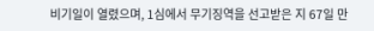비기일이 열렸으며, 1심에서 무기징역을 선고받은 지 67일 만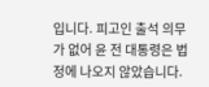입니다. 피고인 출석 의무가 없어 윤 전 대통령은 법정에 나오지 않았습니다.